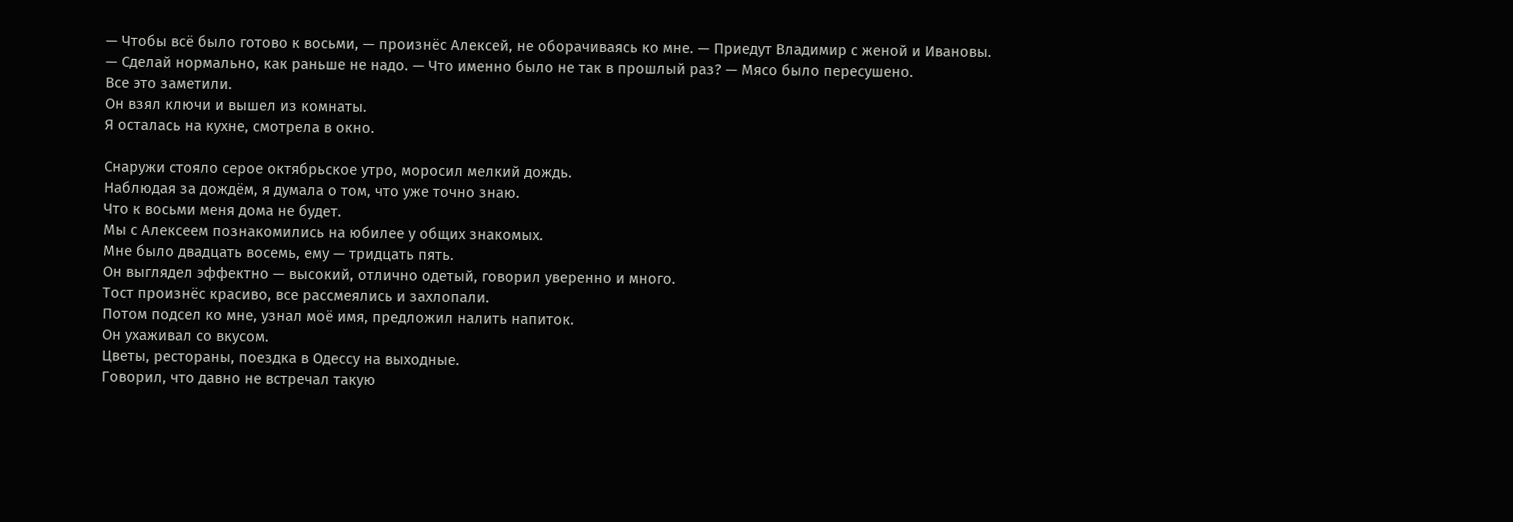— Чтобы всё было готово к восьми, — произнёс Алексей, не оборачиваясь ко мне. — Приедут Владимир с женой и Ивановы.
— Сделай нормально, как раньше не надо. — Что именно было не так в прошлый раз? — Мясо было пересушено.
Все это заметили.
Он взял ключи и вышел из комнаты.
Я осталась на кухне, смотрела в окно.

Снаружи стояло серое октябрьское утро, моросил мелкий дождь.
Наблюдая за дождём, я думала о том, что уже точно знаю.
Что к восьми меня дома не будет.
Мы с Алексеем познакомились на юбилее у общих знакомых.
Мне было двадцать восемь, ему — тридцать пять.
Он выглядел эффектно — высокий, отлично одетый, говорил уверенно и много.
Тост произнёс красиво, все рассмеялись и захлопали.
Потом подсел ко мне, узнал моё имя, предложил налить напиток.
Он ухаживал со вкусом.
Цветы, рестораны, поездка в Одессу на выходные.
Говорил, что давно не встречал такую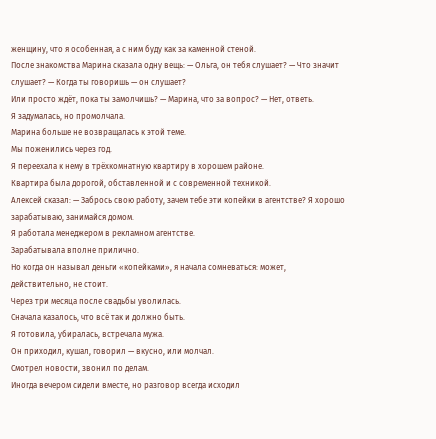женщину, что я особенная, а с ним буду как за каменной стеной.
После знакомства Марина сказала одну вещь: — Ольга, он тебя слушает? — Что значит слушает? — Когда ты говоришь — он слушает?
Или просто ждёт, пока ты замолчишь? — Марина, что за вопрос? — Нет, ответь.
Я задумалась, но промолчала.
Марина больше не возвращалась к этой теме.
Мы поженились через год.
Я переехала к нему в трёхкомнатную квартиру в хорошем районе.
Квартира была дорогой, обставленной и с современной техникой.
Алексей сказал: — Забрось свою работу, зачем тебе эти копейки в агентстве? Я хорошо зарабатываю, занимайся домом.
Я работала менеджером в рекламном агентстве.
Зарабатывала вполне прилично.
Но когда он называл деньги «копейками», я начала сомневаться: может, действительно, не стоит.
Через три месяца после свадьбы уволилась.
Сначала казалось, что всё так и должно быть.
Я готовила, убиралась, встречала мужа.
Он приходил, кушал, говорил — вкусно, или молчал.
Смотрел новости, звонил по делам.
Иногда вечером сидели вместе, но разговор всегда исходил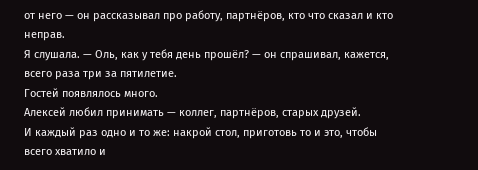от него — он рассказывал про работу, партнёров, кто что сказал и кто неправ.
Я слушала. — Оль, как у тебя день прошёл? — он спрашивал, кажется, всего раза три за пятилетие.
Гостей появлялось много.
Алексей любил принимать — коллег, партнёров, старых друзей.
И каждый раз одно и то же: накрой стол, приготовь то и это, чтобы всего хватило и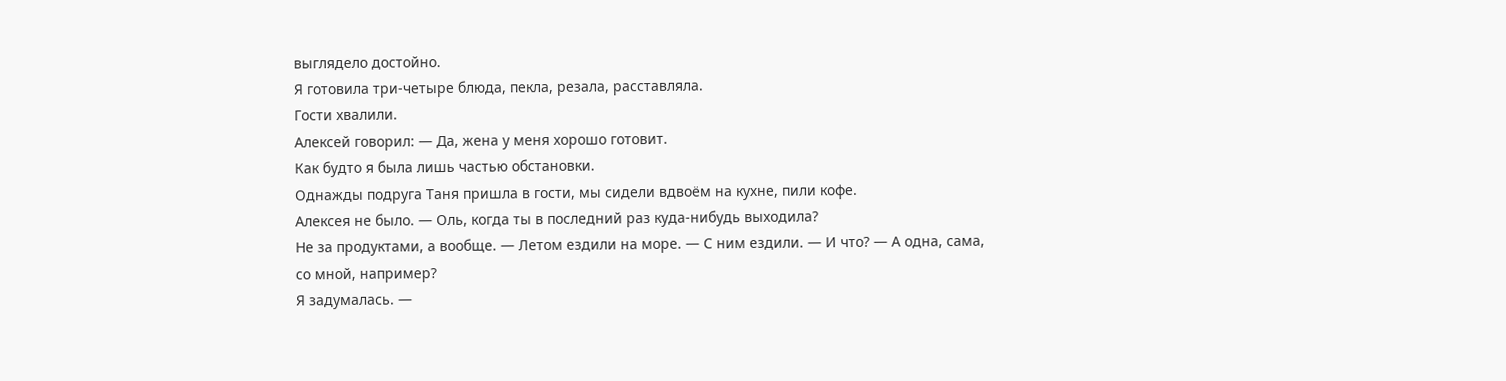выглядело достойно.
Я готовила три-четыре блюда, пекла, резала, расставляла.
Гости хвалили.
Алексей говорил: — Да, жена у меня хорошо готовит.
Как будто я была лишь частью обстановки.
Однажды подруга Таня пришла в гости, мы сидели вдвоём на кухне, пили кофе.
Алексея не было. — Оль, когда ты в последний раз куда-нибудь выходила?
Не за продуктами, а вообще. — Летом ездили на море. — С ним ездили. — И что? — А одна, сама, со мной, например?
Я задумалась. —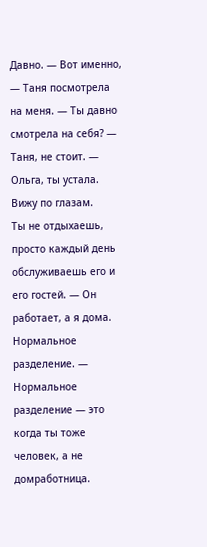Давно. — Вот именно, — Таня посмотрела на меня. — Ты давно смотрела на себя? — Таня, не стоит. — Ольга, ты устала.
Вижу по глазам.
Ты не отдыхаешь, просто каждый день обслуживаешь его и его гостей. — Он работает, а я дома.
Нормальное разделение. — Нормальное разделение — это когда ты тоже человек, а не домработница.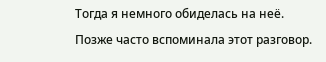Тогда я немного обиделась на неё.
Позже часто вспоминала этот разговор.